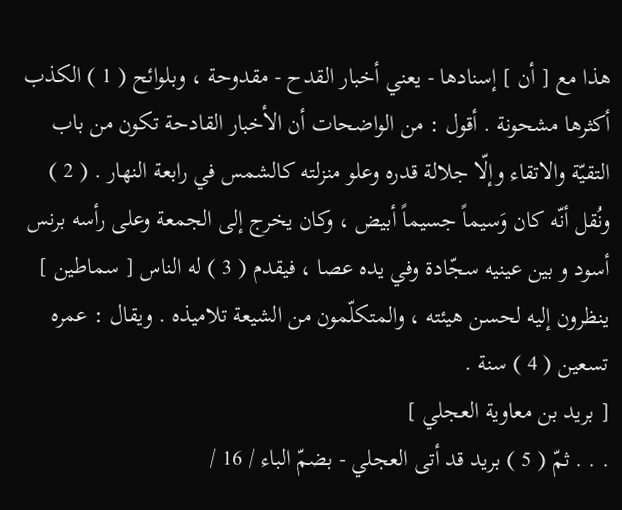هذا مع [ أن ] إسنادها - يعني أخبار القدح - مقدوحة ، وبلوائح ( 1 ) الكذب أكثرها مشحونة . أقول : من الواضحات أن الأخبار القادحة تكون من باب التقيّة والاتقاء وإلّا جلالة قدره وعلو منزلته كالشمس في رابعة النهار . ( 2 ) ونُقل أنّه كان وَسيماً جسيماً أبيض ، وكان يخرج إلى الجمعة وعلى رأسه برنس أسود و بين عينيه سجّادة وفي يده عصا ، فيقدم ( 3 ) له الناس [ سماطين ] ينظرون إليه لحسن هيئته ، والمتكلّمون من الشيعة تلاميذه . ويقال : عمره تسعين ( 4 ) سنة .
[ بريد بن معاوية العجلي ]
. . . ثمّ ( 5 ) بريد قد أتى العجلي - بضمّ الباء / 16 /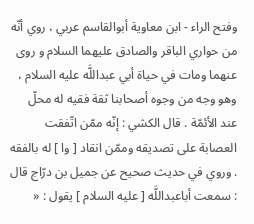وفتح الراء - ابن معاوية أبوالقاسم عربي ، روي أنّه من حواري الباقر والصادق عليهما السلام و روى عنهما ومات في حياة أبي عبداللَّه عليه السلام ، وهو وجه من وجوه أصحابنا ثقة فقيه له محلّ عند الأئمّة . قال الكشي : إنّه ممّن اتّفقت العصابة على تصديقه وممّن انقاد [ وا ] له بالفقه . وروي في حديث صحيح عن جميل بن درّاج قال : سمعت أباعبداللَّه [ عليه السلام ] يقول : «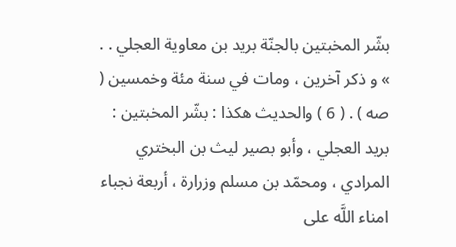بشّر المخبتين بالجنّة بريد بن معاوية العجلي . . » و ذكر آخرين ، ومات في سنة مئة وخمسين ( صه ) . ( 6 ) والحديث هكذا : بشّر المخبتين : بريد العجلي ، وأبو بصير ليث بن البختري المرادي ، ومحمّد بن مسلم وزرارة ، أربعة نجباء امناء اللَّه على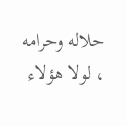حلاله وحرامه ، لولا هؤلاء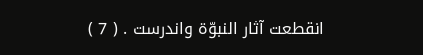انقطعت آثار النبوّة واندرست . ( 7 )